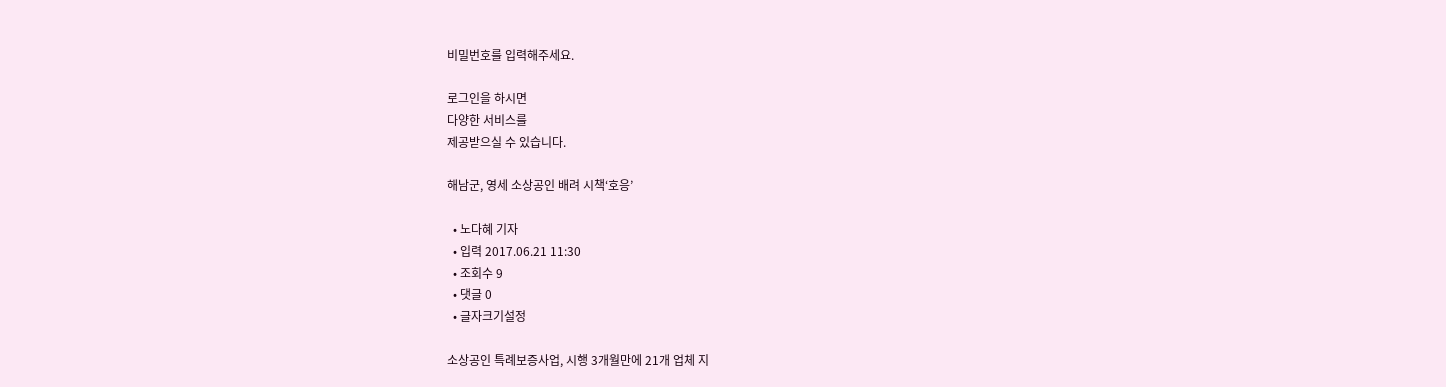비밀번호를 입력해주세요.

로그인을 하시면
다양한 서비스를
제공받으실 수 있습니다.

해남군, 영세 소상공인 배려 시책‘호응’

  • 노다혜 기자
  • 입력 2017.06.21 11:30
  • 조회수 9
  • 댓글 0
  • 글자크기설정

소상공인 특례보증사업, 시행 3개월만에 21개 업체 지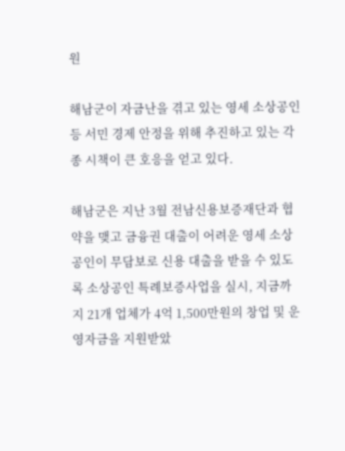원

해남군이 자금난을 겪고 있는 영세 소상공인 등 서민 경제 안정을 위해 추진하고 있는 각종 시책이 큰 호응을 얻고 있다.

해남군은 지난 3월 전남신용보증재단과 협약을 맺고 금융권 대출이 어려운 영세 소상공인이 무담보로 신용 대출을 받을 수 있도록 소상공인 특례보증사업을 실시, 지금까지 21개 업체가 4억 1,500만원의 창업 및 운영자금을 지원받았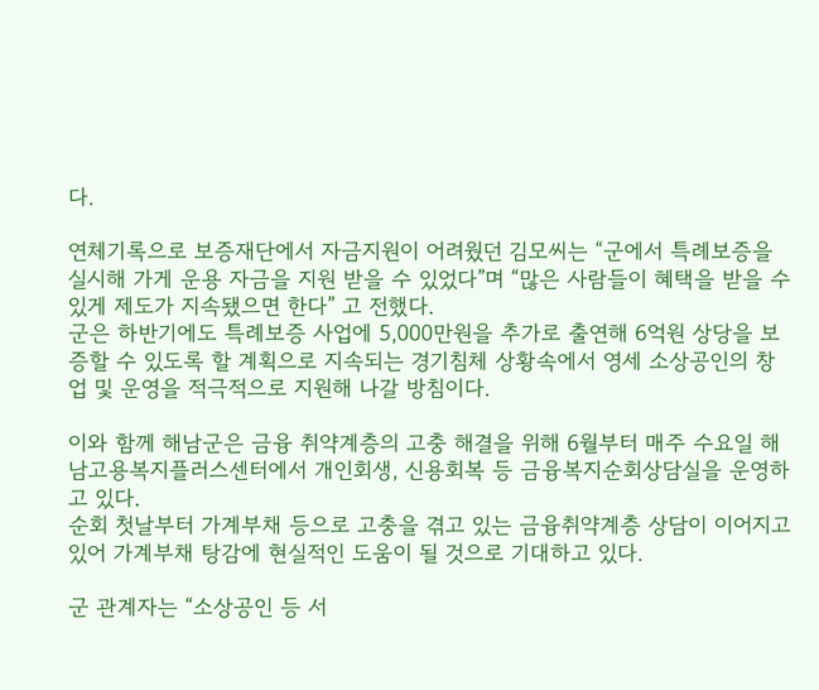다.

연체기록으로 보증재단에서 자금지원이 어려웠던 김모씨는 “군에서 특례보증을 실시해 가게 운용 자금을 지원 받을 수 있었다”며 “많은 사람들이 혜택을 받을 수 있게 제도가 지속됐으면 한다” 고 전했다.
군은 하반기에도 특례보증 사업에 5,000만원을 추가로 출연해 6억원 상당을 보증할 수 있도록 할 계획으로 지속되는 경기침체 상황속에서 영세 소상공인의 창업 및 운영을 적극적으로 지원해 나갈 방침이다.

이와 함께 해남군은 금융 취약계층의 고충 해결을 위해 6월부터 매주 수요일 해남고용복지플러스센터에서 개인회생, 신용회복 등 금융복지순회상담실을 운영하고 있다.
순회 첫날부터 가계부채 등으로 고충을 겪고 있는 금융취약계층 상담이 이어지고 있어 가계부채 탕감에 현실적인 도움이 될 것으로 기대하고 있다.

군 관계자는 “소상공인 등 서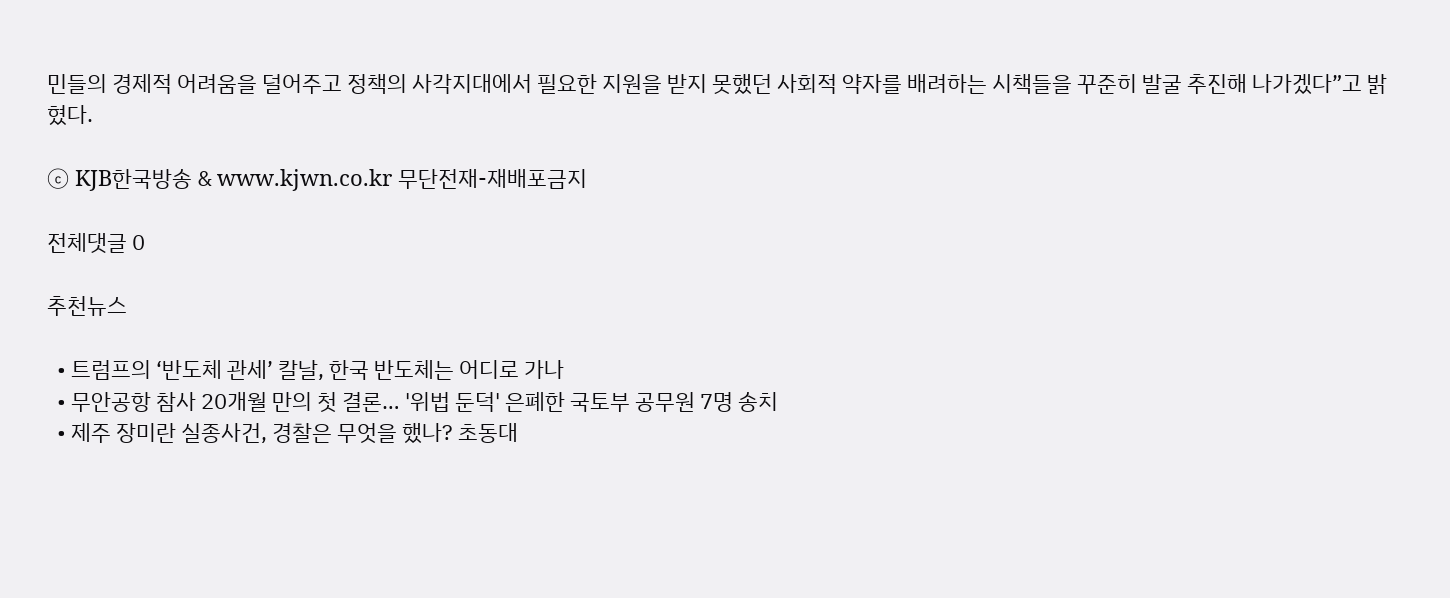민들의 경제적 어려움을 덜어주고 정책의 사각지대에서 필요한 지원을 받지 못했던 사회적 약자를 배려하는 시책들을 꾸준히 발굴 추진해 나가겠다”고 밝혔다.

ⓒ KJB한국방송 & www.kjwn.co.kr 무단전재-재배포금지

전체댓글 0

추천뉴스

  • 트럼프의 ‘반도체 관세’ 칼날, 한국 반도체는 어디로 가나
  • 무안공항 참사 20개월 만의 첫 결론… '위법 둔덕' 은폐한 국토부 공무원 7명 송치
  • 제주 장미란 실종사건, 경찰은 무엇을 했나? 초동대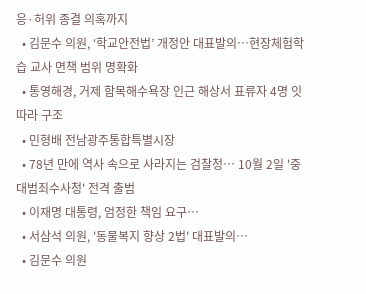응·허위 종결 의혹까지
  • 김문수 의원, ‘학교안전법’ 개정안 대표발의…현장체험학습 교사 면책 범위 명확화
  • 통영해경, 거제 함목해수욕장 인근 해상서 표류자 4명 잇따라 구조
  • 민형배 전남광주통합특별시장
  • 78년 만에 역사 속으로 사라지는 검찰청… 10월 2일 '중대범죄수사청' 전격 출범
  • 이재명 대통령, 엄정한 책임 요구…
  • 서삼석 의원, '동물복지 향상 2법' 대표발의…
  • 김문수 의원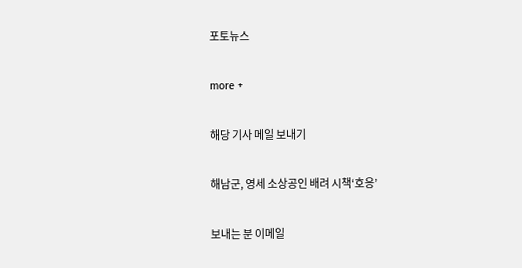포토뉴스

more +

해당 기사 메일 보내기

해남군, 영세 소상공인 배려 시책‘호응’

보내는 분 이메일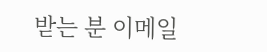받는 분 이메일